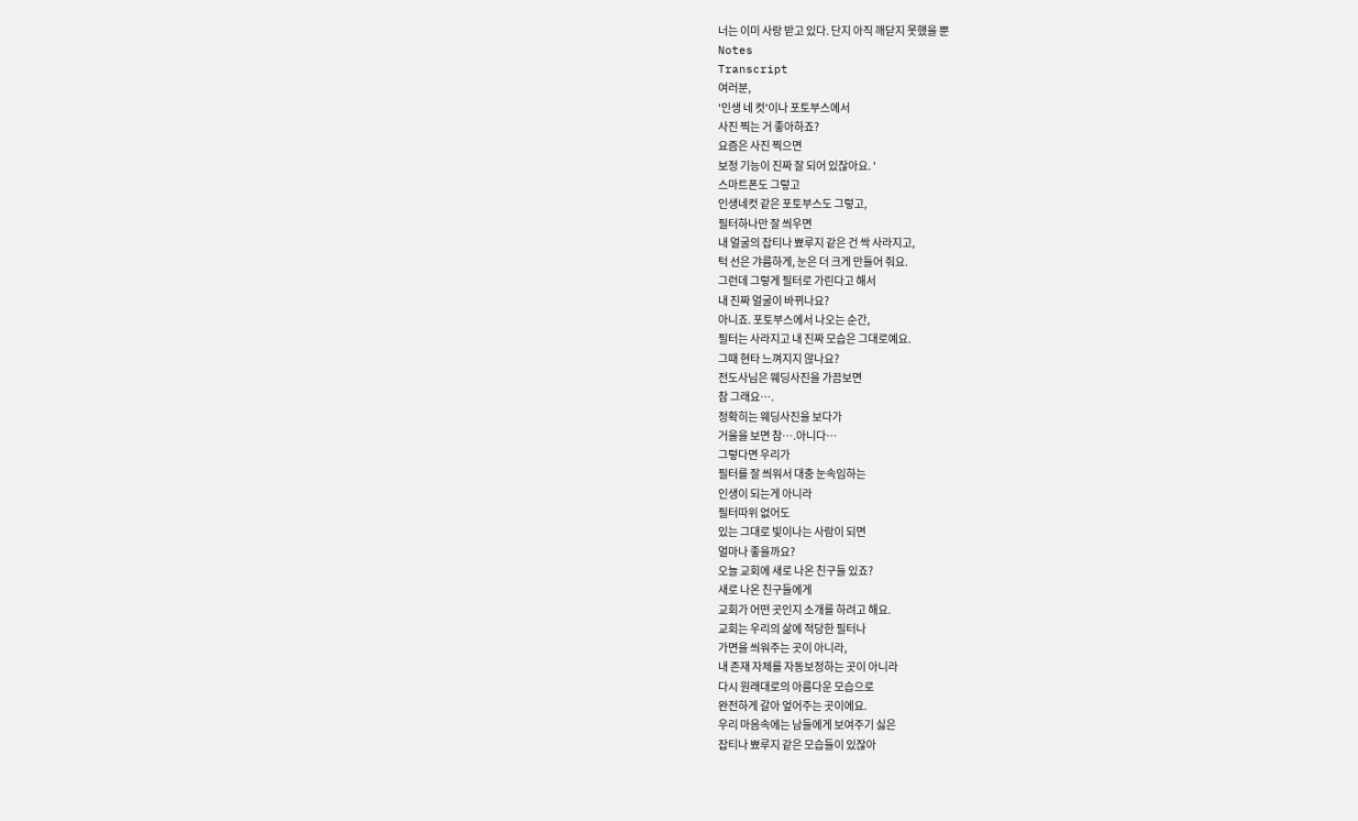너는 이미 사랑 받고 있다. 단지 아직 깨닫지 못했을 뿐
Notes
Transcript
여러분,
'인생 네 컷'이나 포토부스에서
사진 찍는 거 좋아하죠?
요즘은 사진 찍으면
보정 기능이 진짜 잘 되어 있잖아요. '
스마트폰도 그렇고
인생네컷 같은 포토부스도 그렇고,
필터하나만 잘 씌우면
내 얼굴의 잡티나 뾰루지 같은 건 싹 사라지고,
턱 선은 갸름하게, 눈은 더 크게 만들어 줘요.
그런데 그렇게 필터로 가린다고 해서
내 진짜 얼굴이 바뀌나요?
아니죠. 포토부스에서 나오는 순간,
필터는 사라지고 내 진짜 모습은 그대로예요.
그때 현타 느껴지지 않나요?
전도사님은 웨딩사진을 가끔보면
참 그래요….
정확히는 웨딩사진을 보다가
거울을 보면 참….아니다…
그렇다면 우리가
필터를 잘 씌워서 대충 눈속임하는
인생이 되는게 아니라
필터따위 없어도
있는 그대로 빛이나는 사람이 되면
얼마나 좋을까요?
오늘 교회에 새로 나온 친구들 있죠?
새로 나온 친구들에게
교회가 어떤 곳인지 소개를 하려고 해요.
교회는 우리의 삶에 적당한 필터나
가면을 씌워주는 곳이 아니라,
내 존재 자체를 자동보정하는 곳이 아니라
다시 원래대로의 아름다운 모습으로
완전하게 갈아 엎어주는 곳이에요.
우리 마음속에는 남들에게 보여주기 싫은
잡티나 뾰루지 같은 모습들이 있잖아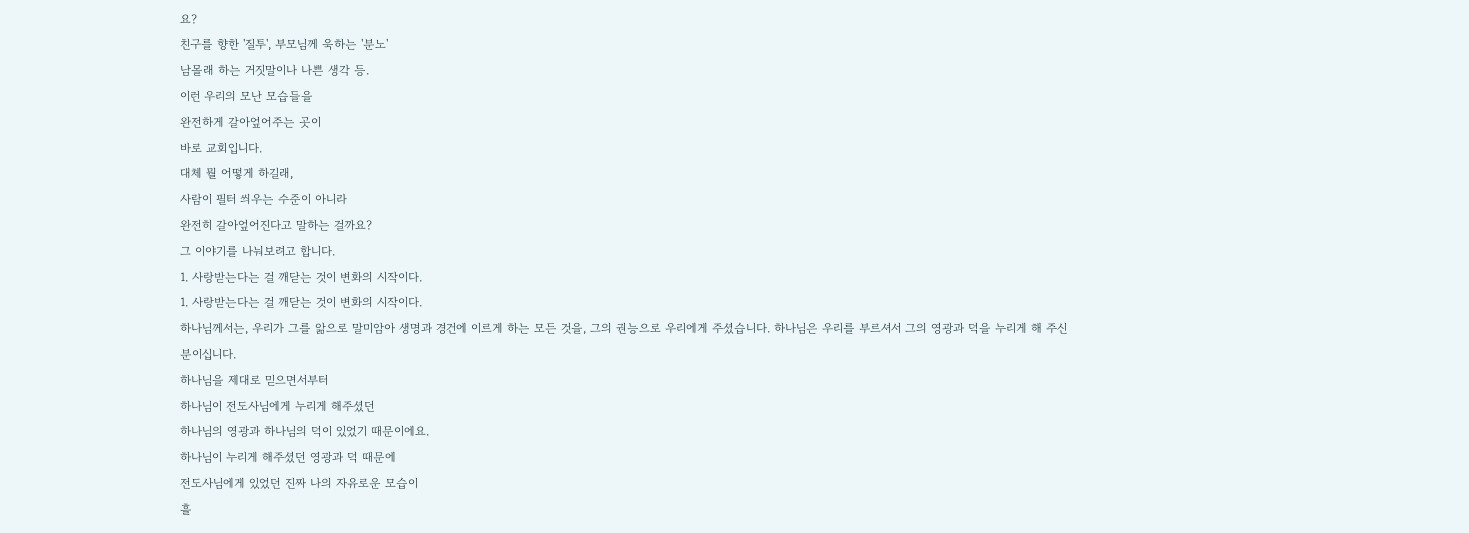요?
친구를 향한 '질투', 부모님께 욱하는 '분노'
남몰래 하는 거짓말이나 나쁜 생각 등.
이런 우리의 모난 모습들을
완전하게 갈아엎어주는 곳이
바로 교회입니다.
대체 뭘 어떻게 하길래,
사람이 필터 씌우는 수준이 아니라
완전히 갈아엎어진다고 말하는 걸까요?
그 이야기를 나눠보려고 합니다.
1. 사랑받는다는 걸 깨닫는 것이 변화의 시작이다.
1. 사랑받는다는 걸 깨닫는 것이 변화의 시작이다.
하나님께서는, 우리가 그를 앎으로 말미암아 생명과 경건에 이르게 하는 모든 것을, 그의 권능으로 우리에게 주셨습니다. 하나님은 우리를 부르셔서 그의 영광과 덕을 누리게 해 주신 분이십니다.
하나님을 제대로 믿으면서부터
하나님이 전도사님에게 누리게 해주셨던
하나님의 영광과 하나님의 덕이 있었기 때문이에요.
하나님이 누리게 해주셨던 영광과 덕 때문에
전도사님에게 있었던 진짜 나의 자유로운 모습이
흘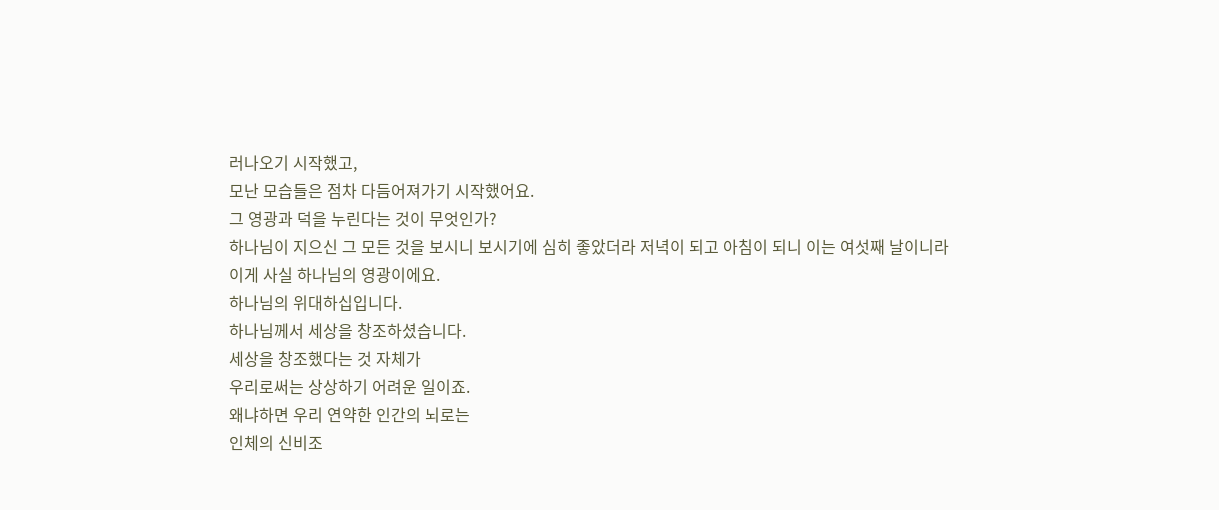러나오기 시작했고,
모난 모습들은 점차 다듬어져가기 시작했어요.
그 영광과 덕을 누린다는 것이 무엇인가?
하나님이 지으신 그 모든 것을 보시니 보시기에 심히 좋았더라 저녁이 되고 아침이 되니 이는 여섯째 날이니라
이게 사실 하나님의 영광이에요.
하나님의 위대하십입니다.
하나님께서 세상을 창조하셨습니다.
세상을 창조했다는 것 자체가
우리로써는 상상하기 어려운 일이죠.
왜냐하면 우리 연약한 인간의 뇌로는
인체의 신비조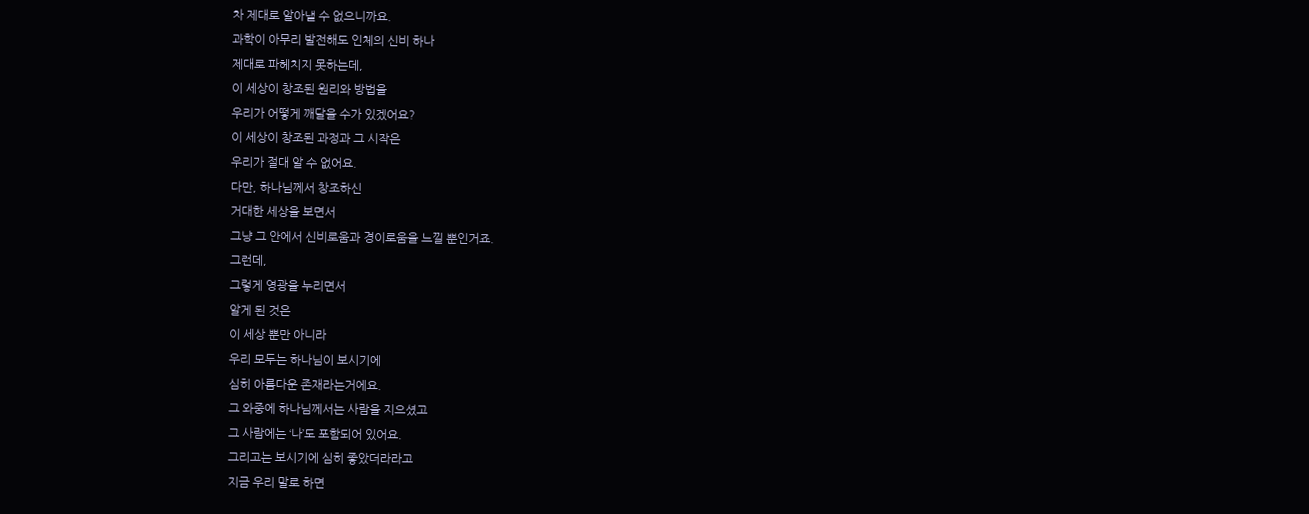차 제대로 알아낼 수 없으니까요.
과학이 아무리 발전해도 인체의 신비 하나
제대로 파헤치지 못하는데,
이 세상이 창조된 원리와 방법을
우리가 어떻게 깨달을 수가 있겠어요?
이 세상이 창조된 과정과 그 시작은
우리가 절대 알 수 없어요.
다만, 하나님께서 창조하신
거대한 세상을 보면서
그냥 그 안에서 신비로움과 경이로움을 느낄 뿐인거죠.
그런데,
그렇게 영광을 누리면서
알게 된 것은
이 세상 뿐만 아니라
우리 모두는 하나님이 보시기에
심히 아름다운 존재라는거에요.
그 와중에 하나님께서는 사람을 지으셨고
그 사람에는 ‘나’도 포함되어 있어요.
그리고는 보시기에 심히 좋았더라라고
지금 우리 말로 하면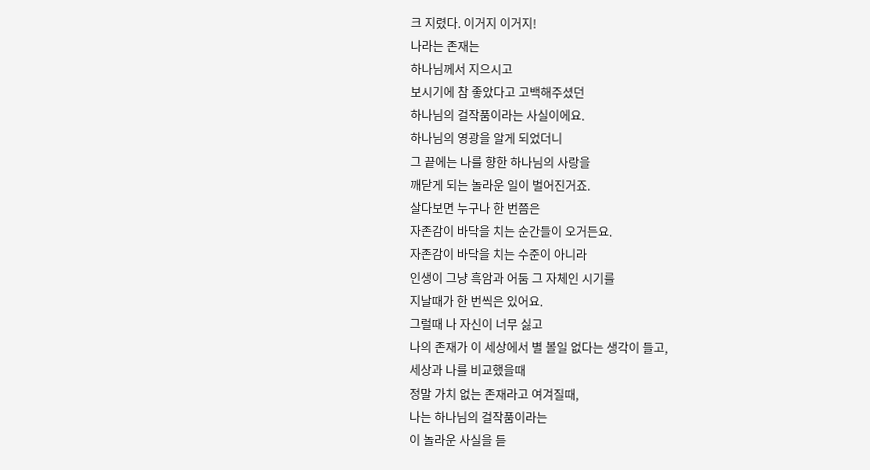크 지렸다. 이거지 이거지!
나라는 존재는
하나님께서 지으시고
보시기에 참 좋았다고 고백해주셨던
하나님의 걸작품이라는 사실이에요.
하나님의 영광을 알게 되었더니
그 끝에는 나를 향한 하나님의 사랑을
깨닫게 되는 놀라운 일이 벌어진거죠.
살다보면 누구나 한 번쯤은
자존감이 바닥을 치는 순간들이 오거든요.
자존감이 바닥을 치는 수준이 아니라
인생이 그냥 흑암과 어둠 그 자체인 시기를
지날때가 한 번씩은 있어요.
그럴때 나 자신이 너무 싫고
나의 존재가 이 세상에서 별 볼일 없다는 생각이 들고,
세상과 나를 비교했을때
정말 가치 없는 존재라고 여겨질때,
나는 하나님의 걸작품이라는
이 놀라운 사실을 듣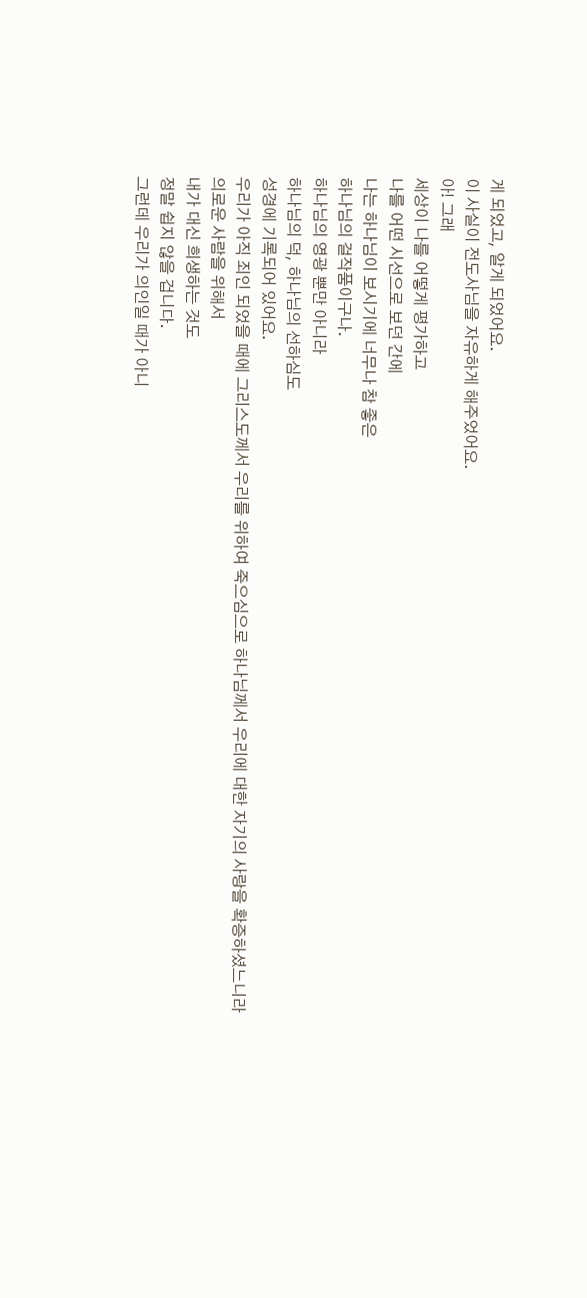게 되었고, 알게 되었어요.
이 사실이 전도사님을 자유하게 해주었어요.
아! 그래
세상이 나를 어떻게 평가하고
나를 어떤 시선으로 보던 간에
나는 하나님이 보시기에 너무나 참 좋은
하나님의 걸작품이구나.
하나님의 영광 뿐만 아니라
하나님의 덕, 하나님의 선하심도
성경에 기록되어 있어요.
우리가 아직 죄인 되었을 때에 그리스도께서 우리를 위하여 죽으심으로 하나님께서 우리에 대한 자기의 사랑을 확증하셨느니라
의로운 사람을 위해서
내가 대신 희생하는 것도
정말 쉽지 않을 겁니다.
그런데 우리가 의인일 때가 아니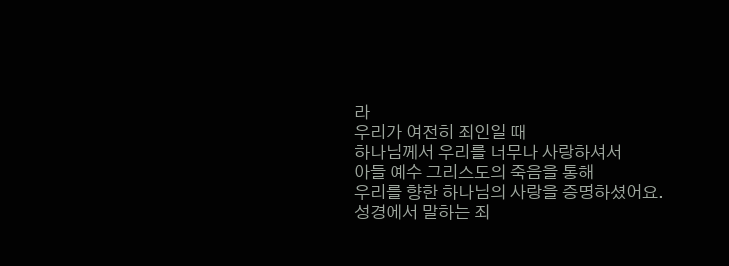라
우리가 여전히 죄인일 때
하나님께서 우리를 너무나 사랑하셔서
아들 예수 그리스도의 죽음을 통해
우리를 향한 하나님의 사랑을 증명하셨어요.
성경에서 말하는 죄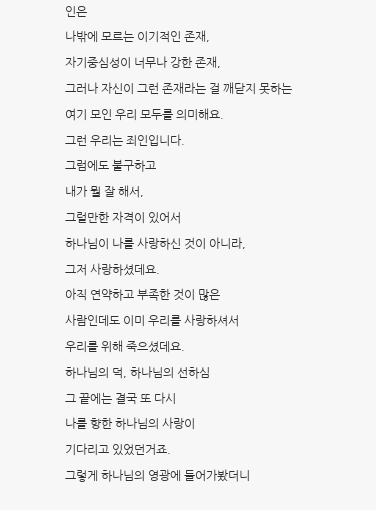인은
나밖에 모르는 이기적인 존재,
자기중심성이 너무나 강한 존재,
그러나 자신이 그런 존재라는 걸 깨닫지 못하는
여기 모인 우리 모두를 의미해요.
그런 우리는 죄인입니다.
그럼에도 불구하고
내가 뭘 잘 해서,
그럴만한 자격이 있어서
하나님이 나를 사랑하신 것이 아니라,
그저 사랑하셨데요.
아직 연약하고 부족한 것이 많은
사람인데도 이미 우리를 사랑하셔서
우리를 위해 죽으셨데요.
하나님의 덕, 하나님의 선하심
그 끝에는 결국 또 다시
나를 향한 하나님의 사랑이
기다리고 있었던거죠.
그렇게 하나님의 영광에 들어가봤더니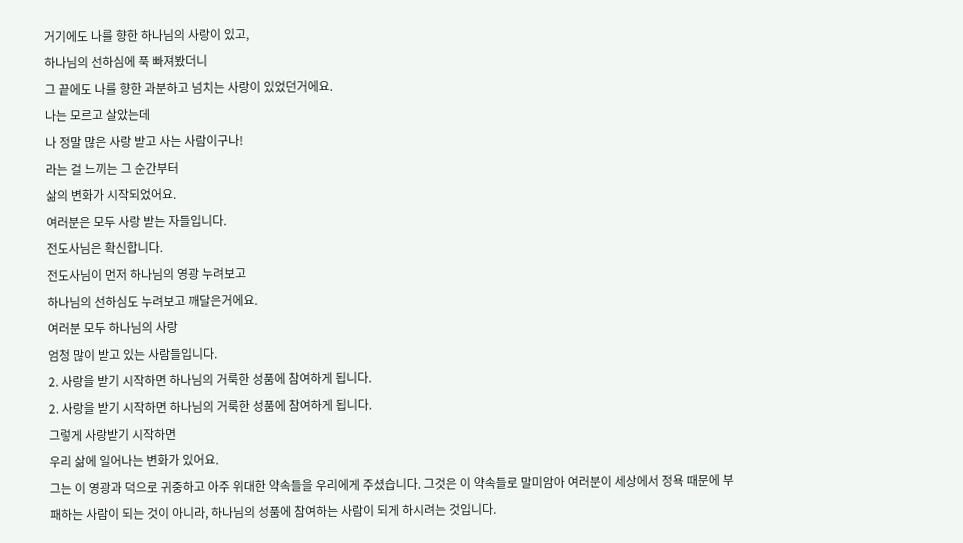거기에도 나를 향한 하나님의 사랑이 있고,
하나님의 선하심에 푹 빠져봤더니
그 끝에도 나를 향한 과분하고 넘치는 사랑이 있었던거에요.
나는 모르고 살았는데
나 정말 많은 사랑 받고 사는 사람이구나!
라는 걸 느끼는 그 순간부터
삶의 변화가 시작되었어요.
여러분은 모두 사랑 받는 자들입니다.
전도사님은 확신합니다.
전도사님이 먼저 하나님의 영광 누려보고
하나님의 선하심도 누려보고 깨달은거에요.
여러분 모두 하나님의 사랑
엄청 많이 받고 있는 사람들입니다.
2. 사랑을 받기 시작하면 하나님의 거룩한 성품에 참여하게 됩니다.
2. 사랑을 받기 시작하면 하나님의 거룩한 성품에 참여하게 됩니다.
그렇게 사랑받기 시작하면
우리 삶에 일어나는 변화가 있어요.
그는 이 영광과 덕으로 귀중하고 아주 위대한 약속들을 우리에게 주셨습니다. 그것은 이 약속들로 말미암아 여러분이 세상에서 정욕 때문에 부패하는 사람이 되는 것이 아니라, 하나님의 성품에 참여하는 사람이 되게 하시려는 것입니다.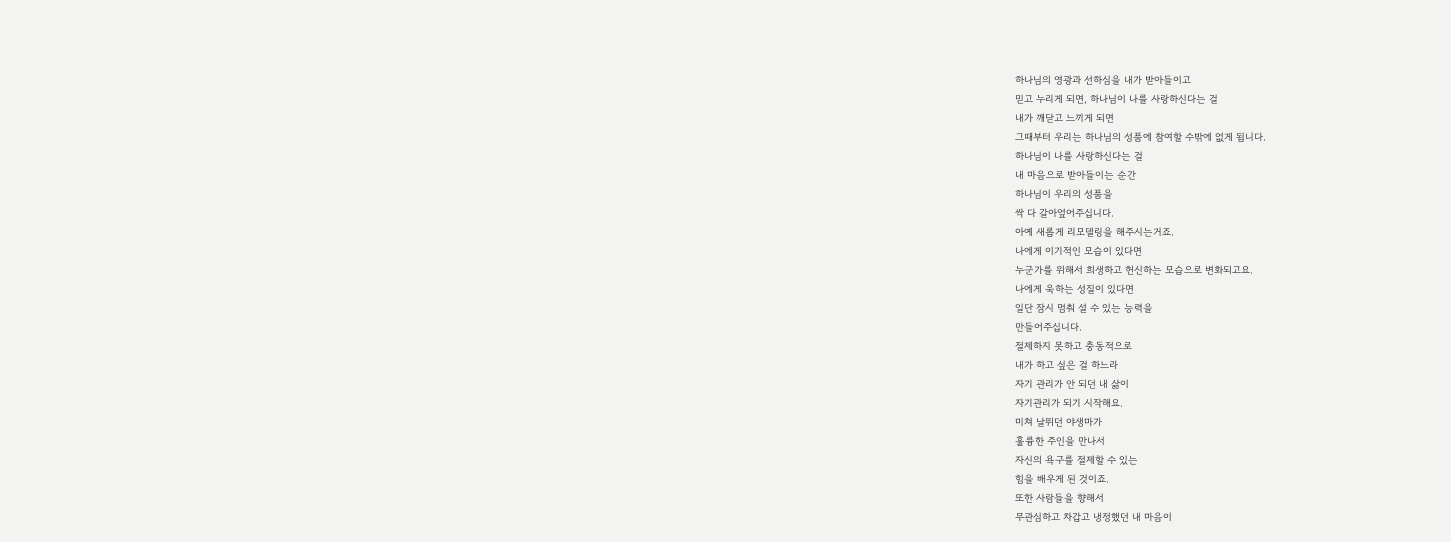하나님의 영광과 선하심을 내가 받아들이고
믿고 누리게 되면, 하나님이 나를 사랑하신다는 걸
내가 깨닫고 느끼게 되면
그때부터 우리는 하나님의 성품에 참여할 수밖에 없게 됩니다.
하나님이 나를 사랑하신다는 걸
내 마음으로 받아들이는 순간
하나님이 우리의 성품을
싹 다 갈아엎어주십니다.
아예 새롭게 리모델링을 해주시는거죠.
나에게 이기적인 모습이 있다면
누군가를 위해서 희생하고 헌신하는 모습으로 변화되고요.
나에게 욱하는 성질이 있다면
일단 잠시 멈춰 설 수 있는 능력을
만들어주십니다.
절제하지 못하고 충동적으로
내가 하고 싶은 걸 하느라
자기 관리가 안 되던 내 삶이
자기관리가 되기 시작해요.
미쳐 날뛰던 야생마가
훌륭한 주인을 만나서
자신의 욕구를 절제할 수 있는
힘을 배우게 된 것이죠.
또한 사람들을 향해서
무관심하고 차갑고 냉정했던 내 마음이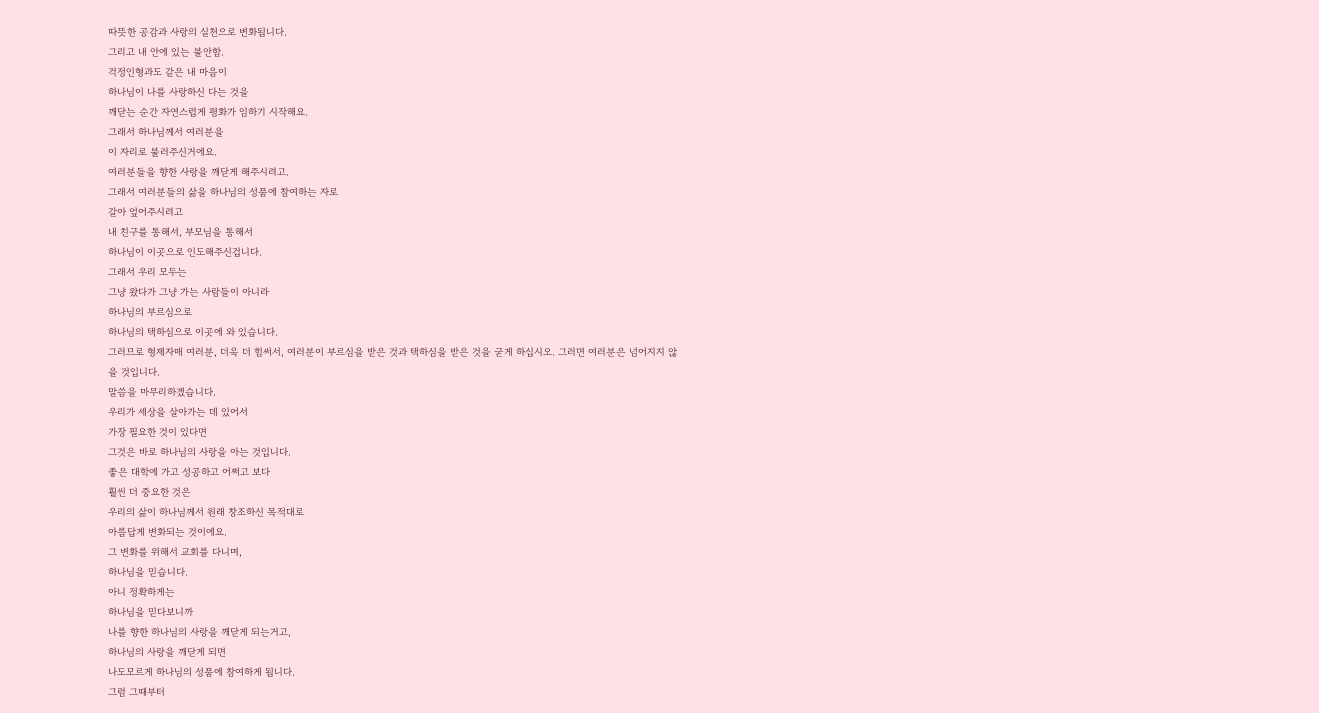따뜻한 공감과 사랑의 실천으로 변화됩니다.
그리고 내 안에 있는 불안함.
걱정인형과도 같은 내 마음이
하나님이 나를 사랑하신 다는 것을
깨닫는 순간 자연스럽게 평화가 임하기 시작해요.
그래서 하나님께서 여러분을
이 자리로 불러주신거에요.
여러분들을 향한 사랑을 깨닫게 해주시려고.
그래서 여러분들의 삶을 하나님의 성품에 참여하는 자로
갈아 엎어주시려고
내 친구를 통해서, 부모님을 통해서
하나님이 이곳으로 인도해주신겁니다.
그래서 우리 모두는
그냥 왔다가 그냥 가는 사람들이 아니라
하나님의 부르심으로
하나님의 택하심으로 이곳에 와 있습니다.
그러므로 형제자매 여러분, 더욱 더 힘써서, 여러분이 부르심을 받은 것과 택하심을 받은 것을 굳게 하십시오. 그러면 여러분은 넘어지지 않을 것입니다.
말씀을 마무리하겠습니다.
우리가 세상을 살아가는 데 있어서
가장 필요한 것이 있다면
그것은 바로 하나님의 사랑을 아는 것입니다.
좋은 대학에 가고 성공하고 어쩌고 보다
훨씬 더 중요한 것은
우리의 삶이 하나님께서 원래 창조하신 목적대로
아름답게 변화되는 것이에요.
그 변화를 위해서 교회를 다니며,
하나님을 믿습니다.
아니 정확하게는
하나님을 믿다보니까
나를 향한 하나님의 사랑을 깨닫게 되는거고,
하나님의 사랑을 깨닫게 되면
나도모르게 하나님의 성품에 참여하게 됩니다.
그럼 그때부터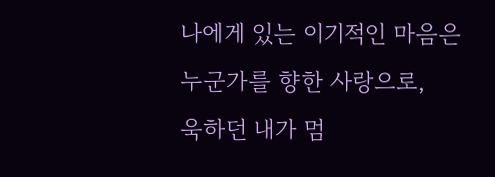나에게 있는 이기적인 마음은
누군가를 향한 사랑으로,
욱하던 내가 멈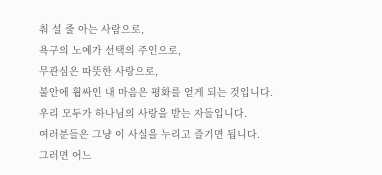춰 설 줄 아는 사람으로,
욕구의 노예가 선택의 주인으로,
무관심은 따뜻한 사랑으로,
불안에 휩싸인 내 마음은 평화를 얻게 되는 것입니다.
우리 모두가 하나님의 사랑을 받는 자들입니다.
여러분들은 그냥 이 사실을 누리고 즐기면 됩니다.
그러면 어느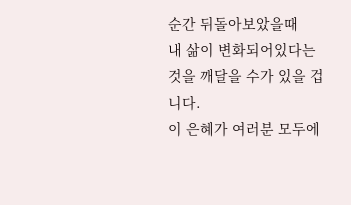순간 뒤돌아보았을때
내 삶이 변화되어있다는 것을 깨달을 수가 있을 겁니다.
이 은혜가 여러분 모두에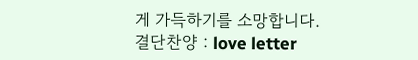게 가득하기를 소망합니다.
결단찬양 : love letter